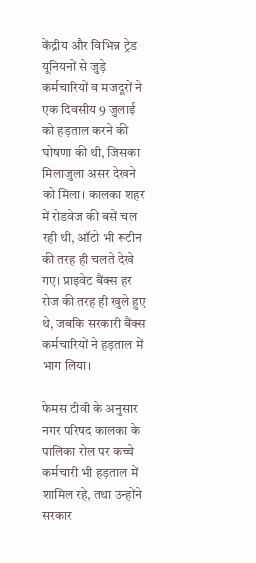केंद्रीय और विभिन्न ट्रेड यूनियनों से जुड़े कर्मचारियों व मजदूरों ने एक दिवसीय 9 जुलाई को हड़ताल करने की घोषणा की थी, जिसका मिलाजुला असर देखने को मिला। कालका शहर में रोडवेज की बसें चल रही थी, ऑटो भी रूटीन की तरह ही चलते देखे गए। प्राइवेट बैंक्स हर रोज की तरह ही खुले हुए थे, जबकि सरकारी बैंक्स कर्मचारियों ने हड़ताल में भाग लिया।

फेमस टीवी के अनुसार नगर परिषद कालका के पालिका रोल पर कच्चे कर्मचारी भी हड़ताल में शामिल रहे, तथा उन्होंने सरकार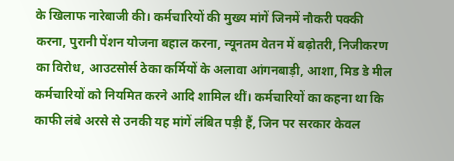के खिलाफ नारेबाजी की। कर्मचारियों की मुख्य मांगें जिनमें नौकरी पक्की करना, पुरानी पेंशन योजना बहाल करना, न्यूनतम वेतन में बढ़ोतरी, निजीकरण का विरोध, आउटसोर्स ठेका कर्मियों के अलावा आंगनबाड़ी, आशा, मिड डे मील कर्मचारियों को नियमित करने आदि शामिल थीं। कर्मचारियों का कहना था कि काफी लंबे अरसे से उनकी यह मांगें लंबित पड़ी हैं, जिन पर सरकार केवल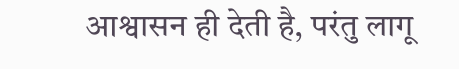आश्वासन ही देती है, परंतु लागू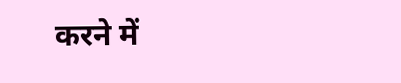करने में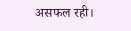असफल रही।